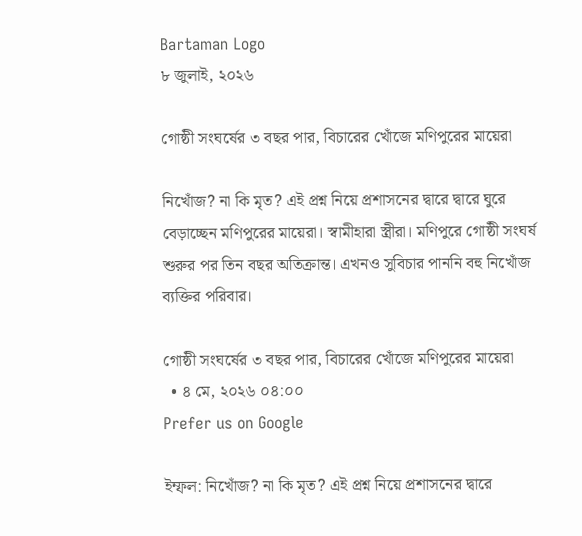Bartaman Logo
৮ জুলাই, ২০২৬

গোষ্ঠী সংঘর্ষের ৩ বছর পার, বিচারের খোঁজে মণিপুরের মায়েরা

নিখোঁজ? না কি মৃত? এই প্রশ্ন নিয়ে প্রশাসনের দ্বারে দ্বারে ঘুরে বেড়াচ্ছেন মণিপুরের মায়েরা। স্বামীহারা স্ত্রীরা। মণিপুরে গোষ্ঠী সংঘর্ষ শুরুর পর তিন বছর অতিক্রান্ত। এখনও সুবিচার পাননি বহু নিখোঁজ ব্যক্তির পরিবার।

গোষ্ঠী সংঘর্ষের ৩ বছর পার, বিচারের খোঁজে মণিপুরের মায়েরা
  • ৪ মে, ২০২৬ ০৪:০০
Prefer us on Google

ইম্ফল: নিখোঁজ? না কি মৃত? এই প্রশ্ন নিয়ে প্রশাসনের দ্বারে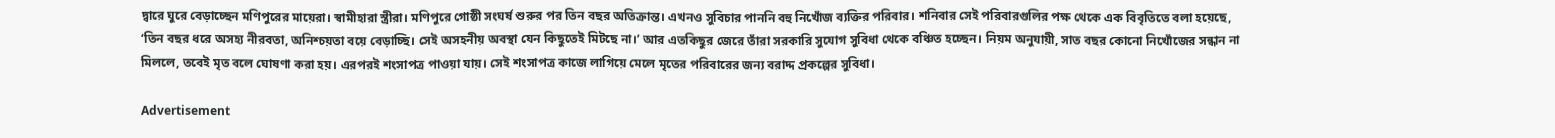দ্বারে ঘুরে বেড়াচ্ছেন মণিপুরের মায়েরা। স্বামীহারা স্ত্রীরা। মণিপুরে গোষ্ঠী সংঘর্ষ শুরুর পর তিন বছর অতিক্রান্ত। এখনও সুবিচার পাননি বহু নিখোঁজ ব্যক্তির পরিবার। শনিবার সেই পরিবারগুলির পক্ষ থেকে এক বিবৃতিতে বলা হয়েছে, ‘তিন বছর ধরে অসহ্য নীরবতা, অনিশ্চয়তা বয়ে বেড়াচ্ছি। সেই অসহনীয় অবস্থা যেন কিছুতেই মিটছে না।’ আর এতকিছুর জেরে তাঁরা সরকারি সুযোগ সুবিধা থেকে বঞ্চিত হচ্ছেন। নিয়ম অনুযায়ী, সাত বছর কোনো নিখোঁজের সন্ধান না মিললে, তবেই মৃত বলে ঘোষণা করা হয়। এরপরই শংসাপত্র পাওয়া যায়। সেই শংসাপত্র কাজে লাগিয়ে মেলে মৃতের পরিবারের জন্য বরাদ্দ প্রকল্পের সুবিধা।

Advertisement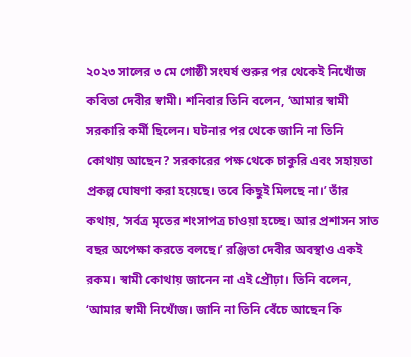২০২৩ সালের ৩ মে গোষ্ঠী সংঘর্ষ শুরুর পর থেকেই নিখোঁজ কবিতা দেবীর স্বামী। শনিবার তিনি বলেন, ‘আমার স্বামী সরকারি কর্মী ছিলেন। ঘটনার পর থেকে জানি না তিনি কোথায় আছেন? সরকারের পক্ষ থেকে চাকুরি এবং সহায়তা প্রকল্প ঘোষণা করা হয়েছে। তবে কিছুই মিলছে না।’ তাঁর কথায়, ‘সর্বত্র মৃতের শংসাপত্র চাওয়া হচ্ছে। আর প্রশাসন সাত বছর অপেক্ষা করতে বলছে।’ রঞ্জিতা দেবীর অবস্থাও একই রকম। স্বামী কোথায় জানেন না এই প্রৌঢ়া। তিনি বলেন, ‘আমার স্বামী নিখোঁজ। জানি না তিনি বেঁচে আছেন কি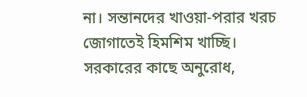না। সন্তানদের খাওয়া-পরার খরচ জোগাতেই হিমশিম খাচ্ছি। সরকারের কাছে অনুরোধ,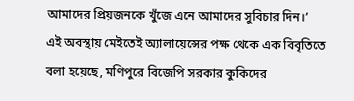আমাদের প্রিয়জনকে খুঁজে এনে আমাদের সুবিচার দিন।’
এই অবস্থায় মেইতেই অ্যালায়েন্সের পক্ষ থেকে এক বিবৃতিতে বলা হয়েছে, মণিপুরে বিজেপি সরকার কুকিদের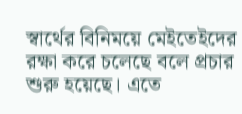স্বার্থের বিনিময়ে মেইতেইদের রক্ষা করে চলেছে বলে প্রচার শুরু হয়েছে। এতে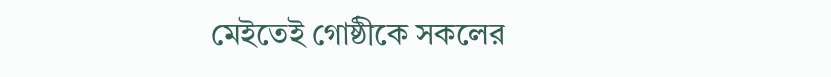মেইতেই গোষ্ঠীকে সকলের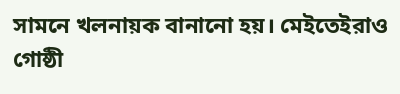সামনে খলনায়ক বানানো হয়। মেইতেইরাও গোষ্ঠী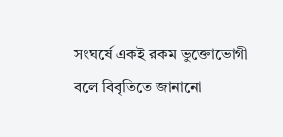সংঘর্ষে একই রকম ভুক্তোভোগী বলে বিবৃতিতে জানানো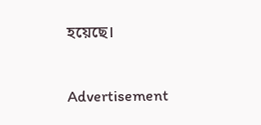হয়েছে।

Advertisement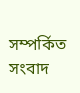সম্পর্কিত সংবাদ